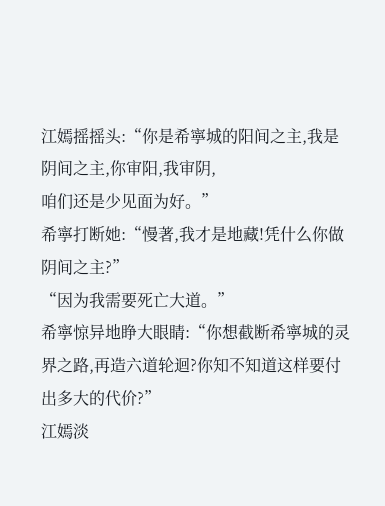江嫣摇摇头:“你是希寧城的阳间之主,我是阴间之主,你审阳,我审阴,
咱们还是少见面为好。”
希寧打断她:“慢著,我才是地藏!凭什么你做阴间之主?”
“因为我需要死亡大道。”
希寧惊异地睁大眼睛:“你想截断希寧城的灵界之路,再造六道轮迴?你知不知道这样要付出多大的代价?”
江嫣淡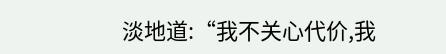淡地道:“我不关心代价,我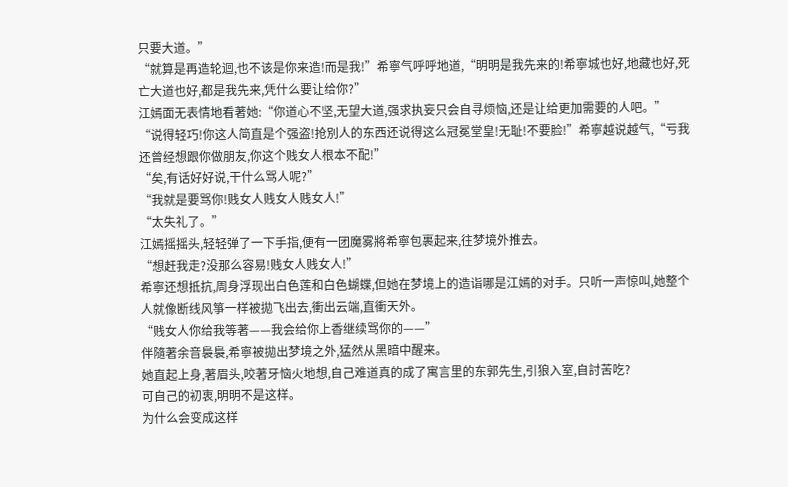只要大道。”
“就算是再造轮迴,也不该是你来造!而是我!”希寧气呼呼地道,“明明是我先来的!希寧城也好,地藏也好,死亡大道也好,都是我先来,凭什么要让给你?”
江嫣面无表情地看著她:“你道心不坚,无望大道,强求执妄只会自寻烦恼,还是让给更加需要的人吧。”
“说得轻巧!你这人简直是个强盗!抢別人的东西还说得这么冠冕堂皇!无耻!不要脸!”希寧越说越气,“亏我还曾经想跟你做朋友,你这个贱女人根本不配!”
“矣,有话好好说,干什么骂人呢?”
“我就是要骂你!贱女人贱女人贱女人!”
“太失礼了。”
江嫣摇摇头,轻轻弹了一下手指,便有一团魔雾將希寧包裹起来,往梦境外推去。
“想赶我走?没那么容易!贱女人贱女人!”
希寧还想抵抗,周身浮现出白色莲和白色蝴蝶,但她在梦境上的造诣哪是江嫣的对手。只听一声惊叫,她整个人就像断线风箏一样被拋飞出去,衝出云端,直衝天外。
“贱女人你给我等著——我会给你上香继续骂你的——”
伴隨著余音裊裊,希寧被拋出梦境之外,猛然从黑暗中醒来。
她直起上身,著眉头,咬著牙恼火地想,自己难道真的成了寓言里的东郭先生,引狼入室,自討苦吃?
可自己的初衷,明明不是这样。
为什么会变成这样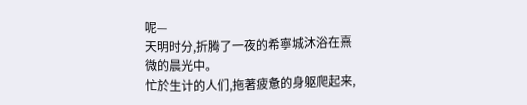呢—
天明时分,折腾了一夜的希寧城沐浴在熹微的晨光中。
忙於生计的人们,拖著疲惫的身躯爬起来,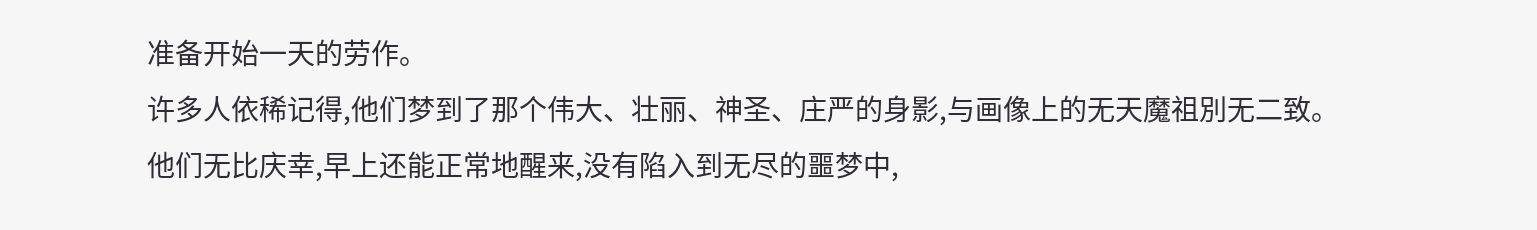准备开始一天的劳作。
许多人依稀记得,他们梦到了那个伟大、壮丽、神圣、庄严的身影,与画像上的无天魔祖別无二致。
他们无比庆幸,早上还能正常地醒来,没有陷入到无尽的噩梦中,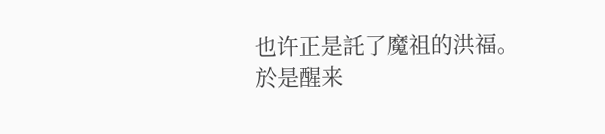也许正是託了魔祖的洪福。
於是醒来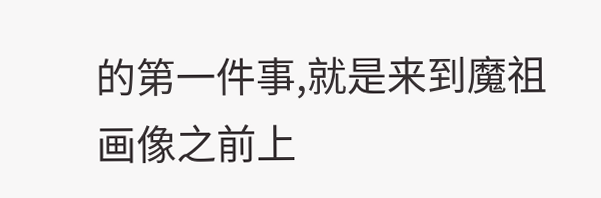的第一件事,就是来到魔祖画像之前上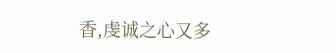香,虔诚之心又多